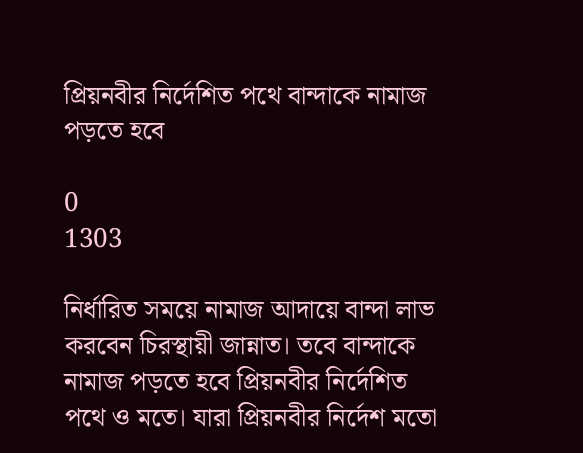প্রিয়নবীর নির্দেশিত পথে বান্দাকে নামাজ পড়তে হবে

0
1303

নির্ধারিত সময়ে নামাজ আদায়ে বান্দা লাভ করবেন চিরস্থায়ী জান্নাত। তবে বান্দাকে নামাজ পড়তে হবে প্রিয়নবীর নির্দেশিত পথে ও মতে। যারা প্রিয়নবীর নির্দেশ মতো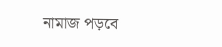নামাজ পড়বে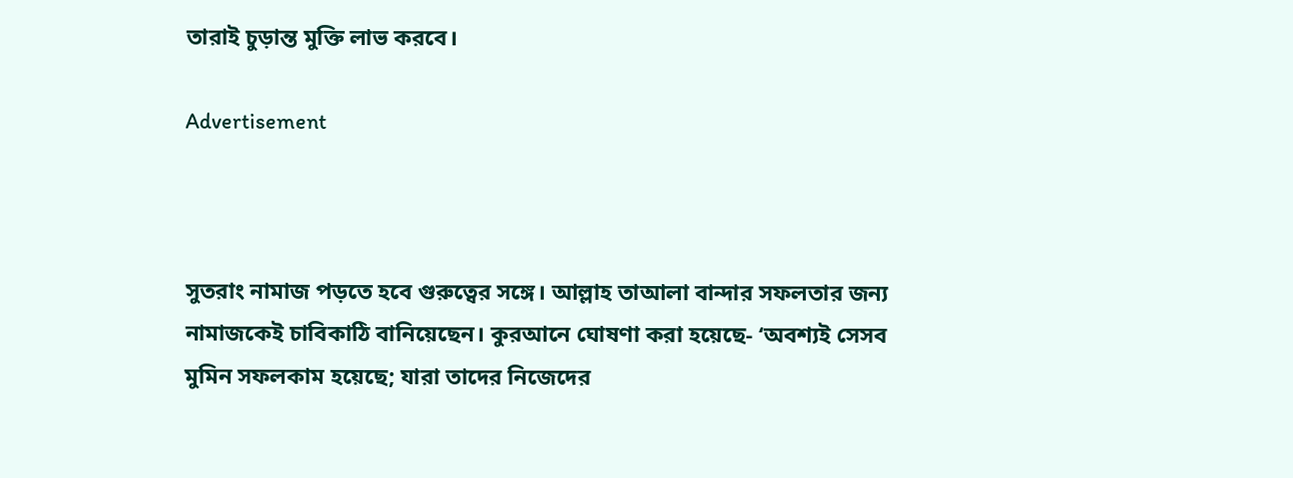তারাই চুড়ান্ত মুক্তি লাভ করবে।

Advertisement



সুতরাং নামাজ পড়তে হবে গুরুত্বের সঙ্গে। আল্লাহ তাআলা বান্দার সফলতার জন্য নামাজকেই চাবিকাঠি বানিয়েছেন। কুরআনে ঘোষণা করা হয়েছে- ‘অবশ্যই সেসব মুমিন সফলকাম হয়েছে; যারা তাদের নিজেদের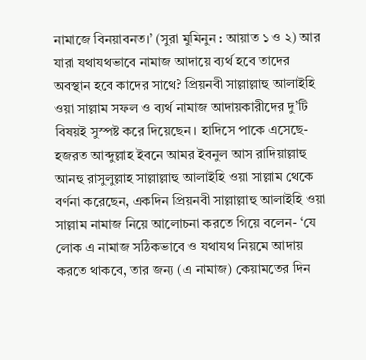নামাজে বিনয়াবনত।’ (সুরা মুমিনুন : আয়াত ১ ও ২) আর যারা যথাযথভাবে নামাজ আদায়ে ব্যর্থ হবে তাদের অবস্থান হবে কাদের সাথে? প্রিয়নবী সাল্লাল্লাহু আলাইহি ওয়া সাল্লাম সফল ও ব্যর্থ নামাজ আদায়কারীদের দু’টি বিষয়ই সুস্পষ্ট করে দিয়েছেন। হাদিসে পাকে এসেছে- হজরত আব্দুল্লাহ ইবনে আমর ইবনুল আস রাদিয়াল্লাহু আনহু রাসুলুল্লাহ সাল্লাল্লাহু আলাইহি ওয়া সাল্লাম থেকে বর্ণনা করেছেন, একদিন প্রিয়নবী সাল্লাল্লাহু আলাইহি ওয়া সাল্লাম নামাজ নিয়ে আলোচনা করতে গিয়ে বলেন- ‘যে লোক এ নামাজ সঠিকভাবে ও যথাযথ নিয়মে আদায় করতে থাকবে, তার জন্য (এ নামাজ) কেয়ামতের দিন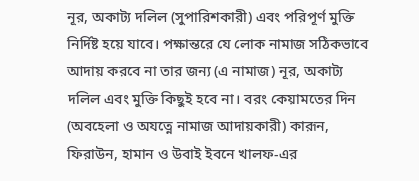নূর, অকাট্য দলিল (সুপারিশকারী) এবং পরিপূর্ণ মুক্তি নির্দিষ্ট হয়ে যাবে। পক্ষান্তরে যে লোক নামাজ সঠিকভাবে আদায় করবে না তার জন্য (এ নামাজ) নূর, অকাট্য দলিল এবং মুক্তি কিছুই হবে না। বরং কেয়ামতের দিন (অবহেলা ও অযত্নে নামাজ আদায়কারী) কারূন, ফিরাউন, হামান ও উবাই ইবনে খালফ-এর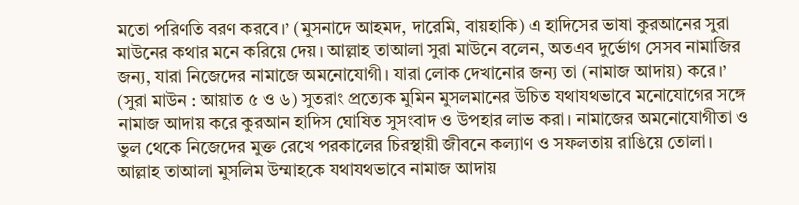মতো পরিণতি বরণ করবে।’ (মুসনাদে আহমদ, দারেমি, বায়হাকি) এ হাদিসের ভাষা কুরআনের সুরা মাউনের কথার মনে করিয়ে দেয়। আল্লাহ তাআলা সুরা মাউনে বলেন, অতএব দুর্ভোগ সেসব নামাজির জন্য, যারা নিজেদের নামাজে অমনোযোগী। যারা লোক দেখানোর জন্য তা (নামাজ আদায়) করে।’ (সুরা মাউন : আয়াত ৫ ও ৬) সুতরাং প্রত্যেক মুমিন মুসলমানের উচিত যথাযথভাবে মনোযোগের সঙ্গে নামাজ আদায় করে কুরআন হাদিস ঘোষিত সুসংবাদ ও উপহার লাভ করা। নামাজের অমনোযোগীতা ও ভুল থেকে নিজেদের মুক্ত রেখে পরকালের চিরস্থায়ী জীবনে কল্যাণ ও সফলতায় রাঙিয়ে তোলা। আল্লাহ তাআলা মুসলিম উম্মাহকে যথাযথভাবে নামাজ আদায়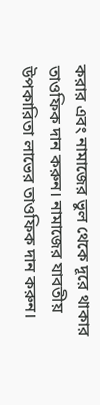করার এবং নামাজের ভুল থেকে দূরে থাকার তাওফিক দান করুন। নামাজের যাবতীয় উপকারিতা লাভের তাওফিক দান করুন।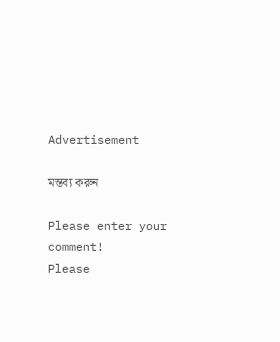Advertisement

মন্তব্য করুন

Please enter your comment!
Please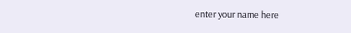enter your name here